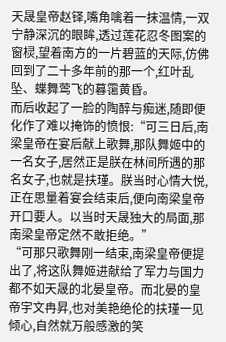天晟皇帝赵铎,嘴角噙着一抹温情,一双宁静深沉的眼眸,透过莲花忍冬图案的窗棂,望着南方的一片碧蓝的天际,仿佛回到了二十多年前的那一个,红叶乱坠、蝶舞莺飞的暮霭黄昏。
而后收起了一脸的陶醉与痴迷,随即便化作了难以掩饰的愤恨:“可三日后,南梁皇帝在宴后献上歌舞,那队舞姬中的一名女子,居然正是朕在林间所遇的那名女子,也就是扶瑾。朕当时心情大悦,正在思量着宴会结束后,便向南梁皇帝开口要人。以当时天晟独大的局面,那南梁皇帝定然不敢拒绝。”
“可那只歌舞刚一结束,南梁皇帝便提出了,将这队舞姬进献给了军力与国力都不如天晟的北晏皇帝。而北晏的皇帝宇文冉昇,也对美艳绝伦的扶瑾一见倾心,自然就万般感激的笑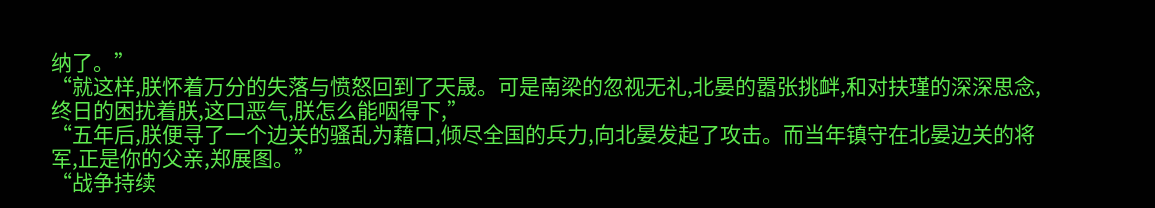纳了。”
“就这样,朕怀着万分的失落与愤怒回到了天晟。可是南梁的忽视无礼,北晏的嚣张挑衅,和对扶瑾的深深思念,终日的困扰着朕,这口恶气,朕怎么能咽得下,”
“五年后,朕便寻了一个边关的骚乱为藉口,倾尽全国的兵力,向北晏发起了攻击。而当年镇守在北晏边关的将军,正是你的父亲,郑展图。”
“战争持续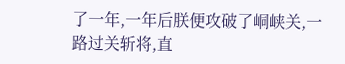了一年,一年后朕便攻破了峒峡关,一路过关斩将,直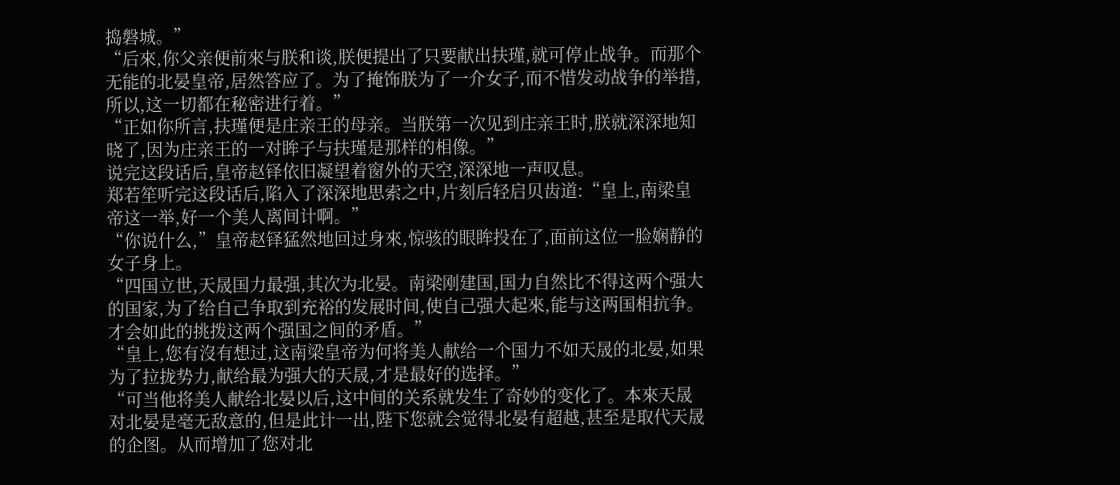捣磐城。”
“后來,你父亲便前來与朕和谈,朕便提出了只要献出扶瑾,就可停止战争。而那个无能的北晏皇帝,居然答应了。为了掩饰朕为了一介女子,而不惜发动战争的举措,所以,这一切都在秘密进行着。”
“正如你所言,扶瑾便是庄亲王的母亲。当朕第一次见到庄亲王时,朕就深深地知晓了,因为庄亲王的一对眸子与扶瑾是那样的相像。”
说完这段话后,皇帝赵铎依旧凝望着窗外的天空,深深地一声叹息。
郑若笙听完这段话后,陷入了深深地思索之中,片刻后轻启贝齿道:“皇上,南梁皇帝这一举,好一个美人离间计啊。”
“你说什么,”皇帝赵铎猛然地回过身來,惊骇的眼眸投在了,面前这位一脸娴静的女子身上。
“四国立世,天晟国力最强,其次为北晏。南梁刚建国,国力自然比不得这两个强大的国家,为了给自己争取到充裕的发展时间,使自己强大起來,能与这两国相抗争。才会如此的挑拨这两个强国之间的矛盾。”
“皇上,您有沒有想过,这南梁皇帝为何将美人献给一个国力不如天晟的北晏,如果为了拉拢势力,献给最为强大的天晟,才是最好的选择。”
“可当他将美人献给北晏以后,这中间的关系就发生了奇妙的变化了。本來天晟对北晏是毫无敌意的,但是此计一出,陛下您就会觉得北晏有超越,甚至是取代天晟的企图。从而增加了您对北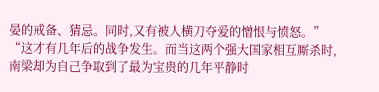晏的戒备、猜忌。同时,又有被人横刀夺爱的憎恨与愤怒。”
“这才有几年后的战争发生。而当这两个强大国家相互厮杀时,南梁却为自己争取到了最为宝贵的几年平静时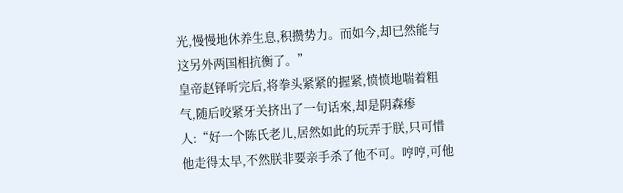光,慢慢地休养生息,积攒势力。而如今,却已然能与这另外两国相抗衡了。”
皇帝赵铎听完后,将拳头紧紧的握紧,愤愤地喘着粗气,随后咬紧牙关挤出了一句话來,却是阴森瘆人:“好一个陈氏老儿,居然如此的玩弄于朕,只可惜他走得太早,不然朕非要亲手杀了他不可。哼哼,可他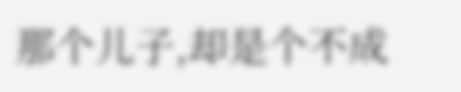那个儿子,却是个不成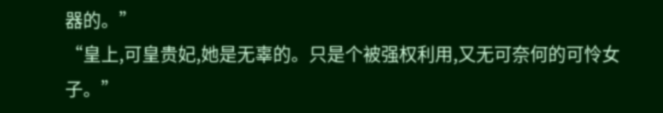器的。”
“皇上,可皇贵妃,她是无辜的。只是个被强权利用,又无可奈何的可怜女子。”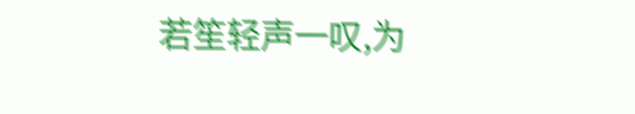若笙轻声一叹,为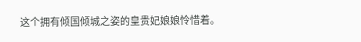这个拥有倾国倾城之姿的皇贵妃娘娘怜惜着。